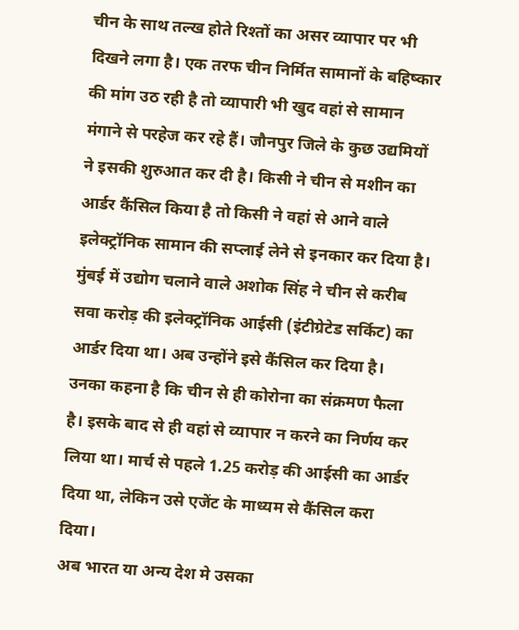चीन के साथ तल्ख होते रिश्तों का असर व्यापार पर भी दिखने लगा है। एक तरफ चीन निर्मित सामानों के बहिष्कार की मांग उठ रही है तो व्यापारी भी खुद वहां से सामान मंगाने से परहेज कर रहे हैं। जौनपुर जिले के कुछ उद्यमियों ने इसकी शुरुआत कर दी है। किसी ने चीन से मशीन का आर्डर कैंसिल किया है तो किसी ने वहां से आने वाले इलेक्ट्रॉनिक सामान की सप्लाई लेने से इनकार कर दिया है।
मुंबई में उद्योग चलाने वाले अशोक सिंह ने चीन से करीब सवा करोड़ की इलेक्ट्रॉनिक आईसी (इंटीग्रेटेड सर्किट) का आर्डर दिया था। अब उन्होंने इसे कैंसिल कर दिया है। उनका कहना है कि चीन से ही कोरोना का संक्रमण फैला है। इसके बाद से ही वहां से व्यापार न करने का निर्णय कर लिया था। मार्च से पहले 1.25 करोड़ की आईसी का आर्डर दिया था, लेकिन उसे एजेंट के माध्यम से कैंसिल करा दिया।
अब भारत या अन्य देश मे उसका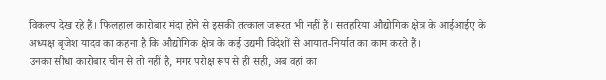विकल्प देख रहे हैं। फिलहाल कारोबार मंदा होने से इसकी तत्काल जरूरत भी नहीं हैं। सतहरिया औद्योगिक क्षेत्र के आईआईए के अध्यक्ष बृजेश यादव का कहना है कि औद्योगिक क्षेत्र के कई उद्यमी विदेशों से आयात-निर्यात का काम करते हैं।
उनका सीधा कारोबार चीन से तो नहीं है, मगर परोक्ष रूप से ही सही, अब वहां का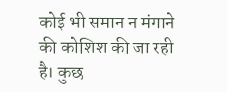कोई भी समान न मंगाने की कोशिश की जा रही है। कुछ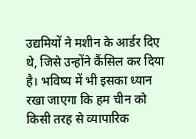उद्यमियों ने मशीन के आर्डर दिए थे, जिसे उन्होंने कैंसिल कर दिया है। भविष्य में भी इसका ध्यान रखा जाएगा कि हम चीन को किसी तरह से व्यापारिक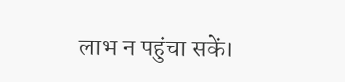लाभ न पहुंचा सकें।